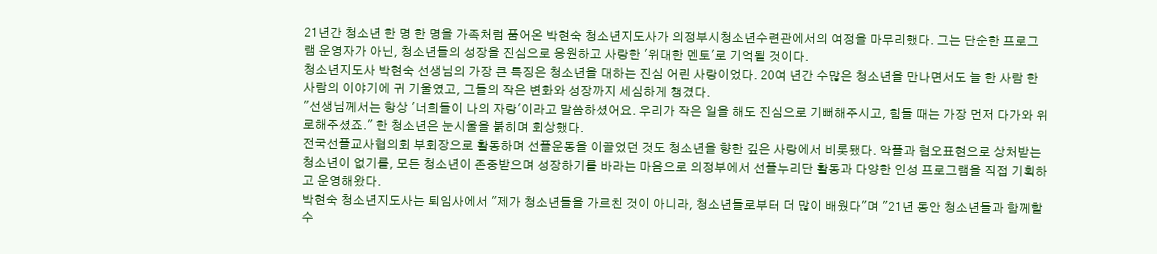21년간 청소년 한 명 한 명을 가족처럼 품어온 박현숙 청소년지도사가 의정부시청소년수련관에서의 여정을 마무리했다. 그는 단순한 프로그램 운영자가 아닌, 청소년들의 성장을 진심으로 응원하고 사랑한 '위대한 멘토'로 기억될 것이다.
청소년지도사 박현숙 선생님의 가장 큰 특징은 청소년을 대하는 진심 어린 사랑이었다. 20여 년간 수많은 청소년을 만나면서도 늘 한 사람 한 사람의 이야기에 귀 기울였고, 그들의 작은 변화와 성장까지 세심하게 챙겼다.
"선생님께서는 항상 '너희들이 나의 자랑'이라고 말씀하셨어요. 우리가 작은 일을 해도 진심으로 기뻐해주시고, 힘들 때는 가장 먼저 다가와 위로해주셨죠." 한 청소년은 눈시울을 붉히며 회상했다.
전국선플교사협의회 부회장으로 활동하며 선플운동을 이끌었던 것도 청소년을 향한 깊은 사랑에서 비롯됐다. 악플과 혐오표현으로 상처받는 청소년이 없기를, 모든 청소년이 존중받으며 성장하기를 바라는 마음으로 의정부에서 선플누리단 활동과 다양한 인성 프로그램을 직접 기획하고 운영해왔다.
박현숙 청소년지도사는 퇴임사에서 "제가 청소년들을 가르친 것이 아니라, 청소년들로부터 더 많이 배웠다"며 "21년 동안 청소년들과 함께할 수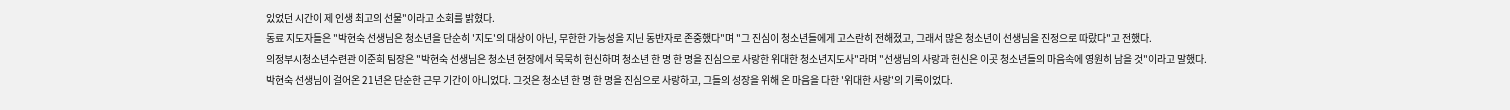있었던 시간이 제 인생 최고의 선물"이라고 소회를 밝혔다.
동료 지도자들은 "박현숙 선생님은 청소년을 단순히 '지도'의 대상이 아닌, 무한한 가능성을 지닌 동반자로 존중했다"며 "그 진심이 청소년들에게 고스란히 전해졌고, 그래서 많은 청소년이 선생님을 진정으로 따랐다"고 전했다.
의정부시청소년수련관 이준희 팀장은 "박현숙 선생님은 청소년 현장에서 묵묵히 헌신하며 청소년 한 명 한 명을 진심으로 사랑한 위대한 청소년지도사"라며 "선생님의 사랑과 헌신은 이곳 청소년들의 마음속에 영원히 남을 것"이라고 말했다.
박현숙 선생님이 걸어온 21년은 단순한 근무 기간이 아니었다. 그것은 청소년 한 명 한 명을 진심으로 사랑하고, 그들의 성장을 위해 온 마음을 다한 '위대한 사랑'의 기록이었다.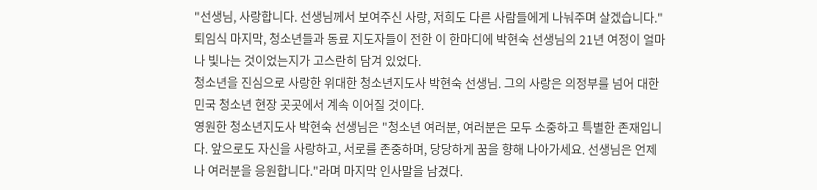"선생님, 사랑합니다. 선생님께서 보여주신 사랑, 저희도 다른 사람들에게 나눠주며 살겠습니다." 퇴임식 마지막, 청소년들과 동료 지도자들이 전한 이 한마디에 박현숙 선생님의 21년 여정이 얼마나 빛나는 것이었는지가 고스란히 담겨 있었다.
청소년을 진심으로 사랑한 위대한 청소년지도사 박현숙 선생님. 그의 사랑은 의정부를 넘어 대한민국 청소년 현장 곳곳에서 계속 이어질 것이다.
영원한 청소년지도사 박현숙 선생님은 "청소년 여러분, 여러분은 모두 소중하고 특별한 존재입니다. 앞으로도 자신을 사랑하고, 서로를 존중하며, 당당하게 꿈을 향해 나아가세요. 선생님은 언제나 여러분을 응원합니다."라며 마지막 인사말을 남겼다.